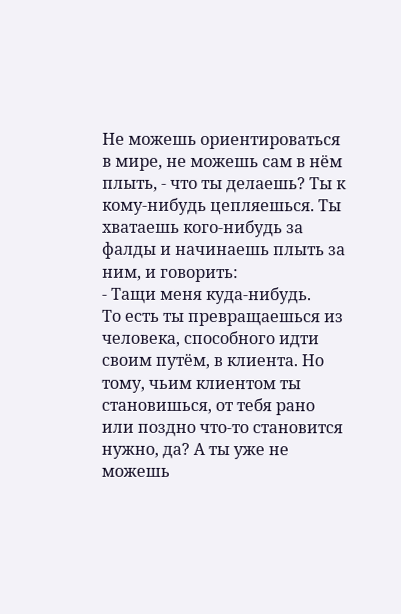Не можешь ориентироваться в мире, не можешь сам в нём плыть, - что ты делаешь? Ты к кому-нибудь цепляешься. Ты хватаешь кого-нибудь за фалды и начинаешь плыть за ним, и говорить:
- Тащи меня куда-нибудь.
То есть ты превращаешься из человека, способного идти своим путём, в клиента. Но тому, чьим клиентом ты становишься, от тебя рано или поздно что-то становится нужно, да? А ты уже не можешь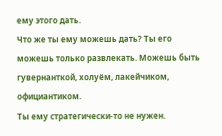ему этого дать.
Что же ты ему можешь дать? Ты его можешь только развлекать. Можешь быть гувернанткой, холуём, лакейчиком, официантиком.
Ты ему стратегически-то не нужен.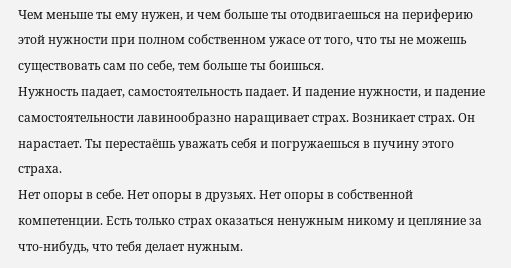Чем меньше ты ему нужен, и чем больше ты отодвигаешься на периферию этой нужности при полном собственном ужасе от того, что ты не можешь существовать сам по себе, тем больше ты боишься.
Нужность падает, самостоятельность падает. И падение нужности, и падение самостоятельности лавинообразно наращивает страх. Возникает страх. Он нарастает. Ты перестаёшь уважать себя и погружаешься в пучину этого страха.
Нет опоры в себе. Нет опоры в друзьях. Нет опоры в собственной компетенции. Есть только страх оказаться ненужным никому и цепляние за что-нибудь, что тебя делает нужным.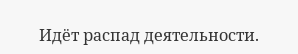Идёт распад деятельности.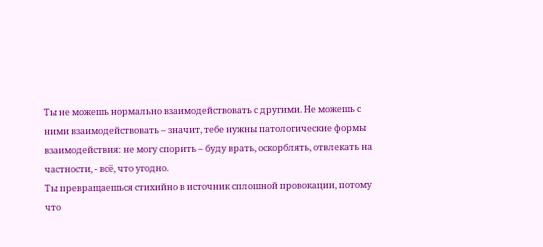Ты не можешь нормально взаимодействовать с другими. Не можешь с ними взаимодействовать – значит, тебе нужны патологические формы взаимодействия: не могу спорить – буду врать, оскорблять, отвлекать на частности, - всё, что угодно.
Ты превращаешься стихийно в источник сплошной провокации, потому что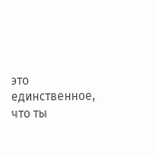это единственное, что ты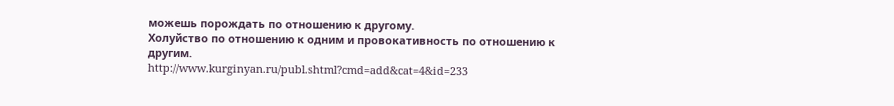можешь порождать по отношению к другому.
Холуйство по отношению к одним и провокативность по отношению к другим.
http://www.kurginyan.ru/publ.shtml?cmd=add&cat=4&id=233